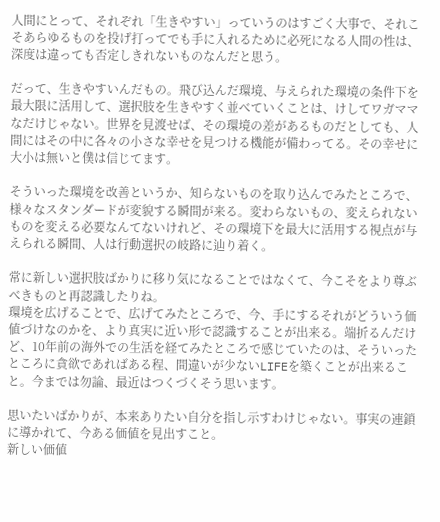人間にとって、それぞれ「生きやすい」っていうのはすごく大事で、それこそあらゆるものを投げ打ってでも手に入れるために必死になる人間の性は、深度は違っても否定しきれないものなんだと思う。

だって、生きやすいんだもの。飛び込んだ環境、与えられた環境の条件下を最大限に活用して、選択肢を生きやすく並べていくことは、けしてワガママなだけじゃない。世界を見渡せば、その環境の差があるものだとしても、人間にはその中に各々の小さな幸せを見つける機能が備わってる。その幸せに大小は無いと僕は信じてます。

そういった環境を改善というか、知らないものを取り込んでみたところで、様々なスタンダードが変貌する瞬間が来る。変わらないもの、変えられないものを変える必要なんてないけれど、その環境下を最大に活用する視点が与えられる瞬間、人は行動選択の岐路に辿り着く。

常に新しい選択肢ばかりに移り気になることではなくて、今こそをより尊ぶべきものと再認識したりね。
環境を広げることで、広げてみたところで、今、手にするそれがどういう価値づけなのかを、より真実に近い形で認識することが出来る。端折るんだけど、10年前の海外での生活を経てみたところで感じていたのは、そういったところに貪欲であればある程、間違いが少ないLIFEを築くことが出来ること。今までは勿論、最近はつくづくそう思います。

思いたいばかりが、本来ありたい自分を指し示すわけじゃない。事実の連鎖に導かれて、今ある価値を見出すこと。
新しい価値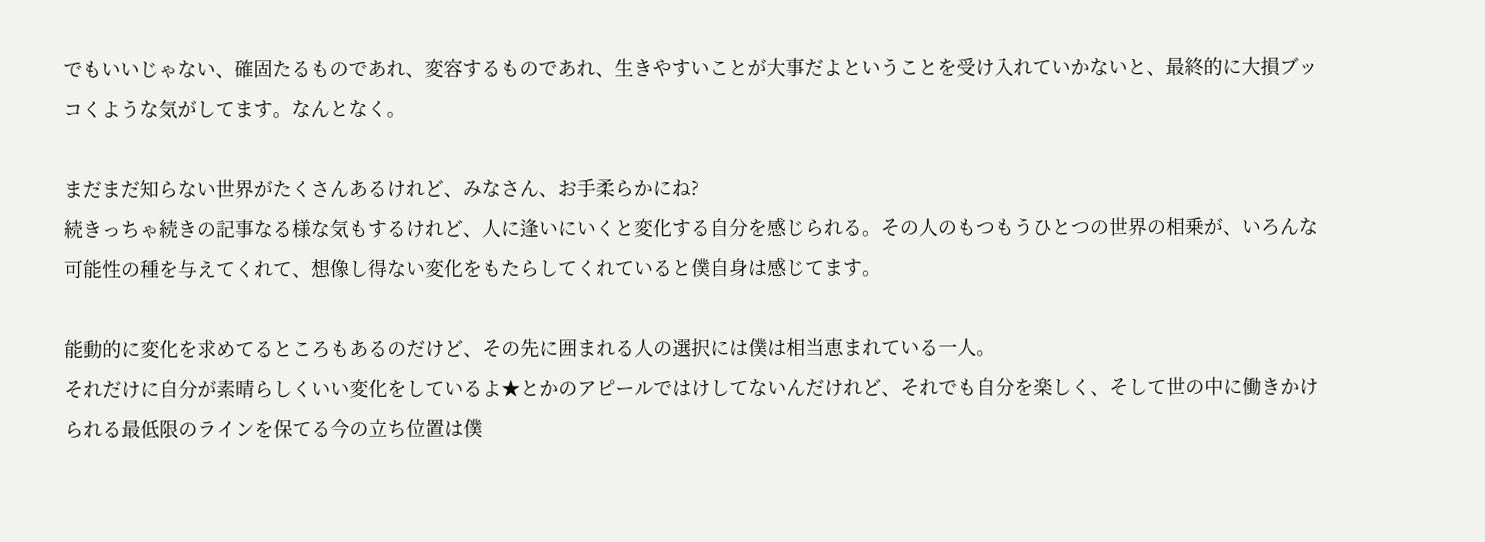でもいいじゃない、確固たるものであれ、変容するものであれ、生きやすいことが大事だよということを受け入れていかないと、最終的に大損ブッコくような気がしてます。なんとなく。

まだまだ知らない世界がたくさんあるけれど、みなさん、お手柔らかにね?
続きっちゃ続きの記事なる様な気もするけれど、人に逢いにいくと変化する自分を感じられる。その人のもつもうひとつの世界の相乗が、いろんな可能性の種を与えてくれて、想像し得ない変化をもたらしてくれていると僕自身は感じてます。

能動的に変化を求めてるところもあるのだけど、その先に囲まれる人の選択には僕は相当恵まれている一人。
それだけに自分が素晴らしくいい変化をしているよ★とかのアピールではけしてないんだけれど、それでも自分を楽しく、そして世の中に働きかけられる最低限のラインを保てる今の立ち位置は僕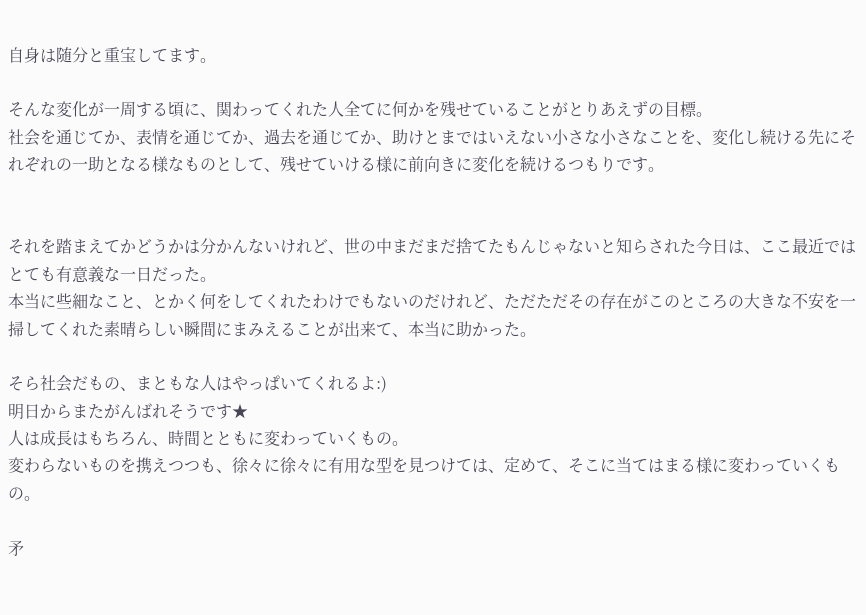自身は随分と重宝してます。

そんな変化が一周する頃に、関わってくれた人全てに何かを残せていることがとりあえずの目標。
社会を通じてか、表情を通じてか、過去を通じてか、助けとまではいえない小さな小さなことを、変化し続ける先にそれぞれの一助となる様なものとして、残せていける様に前向きに変化を続けるつもりです。


それを踏まえてかどうかは分かんないけれど、世の中まだまだ捨てたもんじゃないと知らされた今日は、ここ最近ではとても有意義な一日だった。
本当に些細なこと、とかく何をしてくれたわけでもないのだけれど、ただただその存在がこのところの大きな不安を一掃してくれた素晴らしい瞬間にまみえることが出来て、本当に助かった。

そら社会だもの、まともな人はやっぱいてくれるよ:)
明日からまたがんばれそうです★
人は成長はもちろん、時間とともに変わっていくもの。
変わらないものを携えつつも、徐々に徐々に有用な型を見つけては、定めて、そこに当てはまる様に変わっていくもの。

矛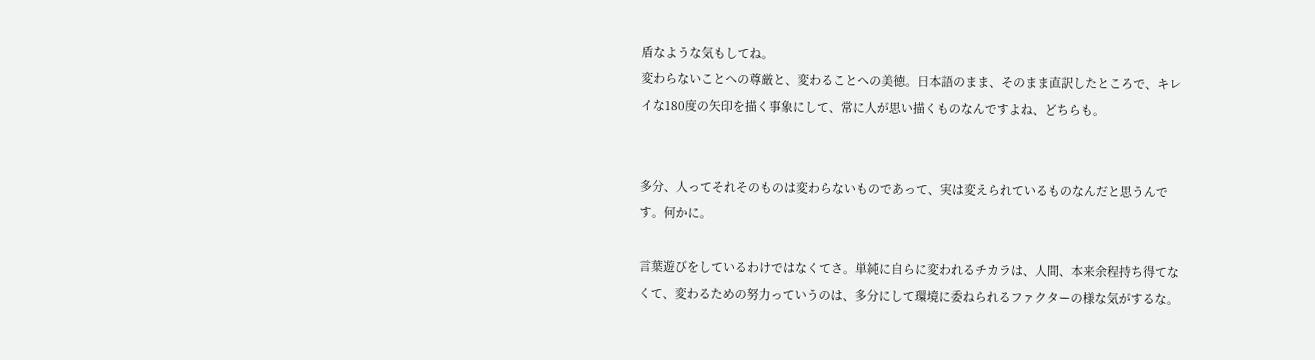盾なような気もしてね。
変わらないことへの尊厳と、変わることへの美徳。日本語のまま、そのまま直訳したところで、キレイな180度の矢印を描く事象にして、常に人が思い描くものなんですよね、どちらも。


多分、人ってそれそのものは変わらないものであって、実は変えられているものなんだと思うんです。何かに。

言葉遊びをしているわけではなくてさ。単純に自らに変われるチカラは、人間、本来余程持ち得てなくて、変わるための努力っていうのは、多分にして環境に委ねられるファクターの様な気がするな。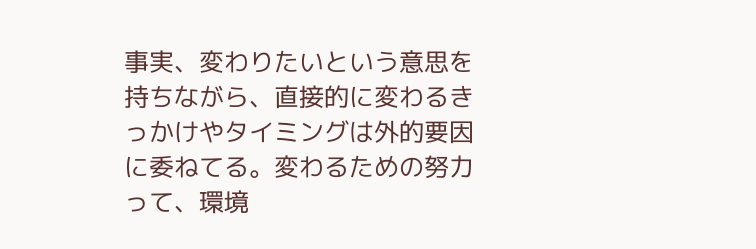事実、変わりたいという意思を持ちながら、直接的に変わるきっかけやタイミングは外的要因に委ねてる。変わるための努力って、環境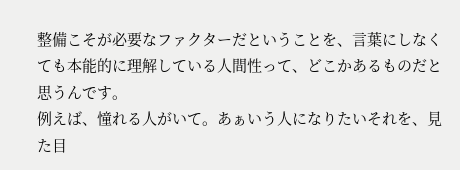整備こそが必要なファクターだということを、言葉にしなくても本能的に理解している人間性って、どこかあるものだと思うんです。
例えば、憧れる人がいて。あぁいう人になりたいそれを、見た目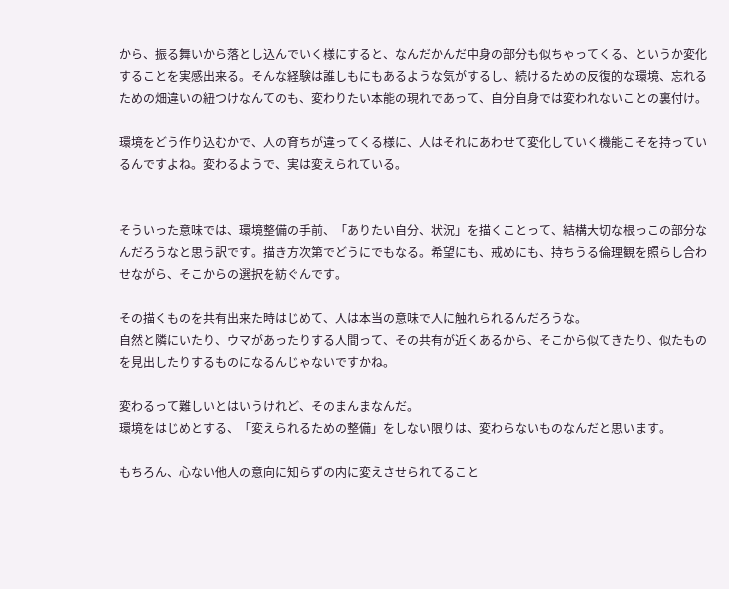から、振る舞いから落とし込んでいく様にすると、なんだかんだ中身の部分も似ちゃってくる、というか変化することを実感出来る。そんな経験は誰しもにもあるような気がするし、続けるための反復的な環境、忘れるための畑違いの紐つけなんてのも、変わりたい本能の現れであって、自分自身では変われないことの裏付け。

環境をどう作り込むかで、人の育ちが違ってくる様に、人はそれにあわせて変化していく機能こそを持っているんですよね。変わるようで、実は変えられている。


そういった意味では、環境整備の手前、「ありたい自分、状況」を描くことって、結構大切な根っこの部分なんだろうなと思う訳です。描き方次第でどうにでもなる。希望にも、戒めにも、持ちうる倫理観を照らし合わせながら、そこからの選択を紡ぐんです。

その描くものを共有出来た時はじめて、人は本当の意味で人に触れられるんだろうな。
自然と隣にいたり、ウマがあったりする人間って、その共有が近くあるから、そこから似てきたり、似たものを見出したりするものになるんじゃないですかね。

変わるって難しいとはいうけれど、そのまんまなんだ。
環境をはじめとする、「変えられるための整備」をしない限りは、変わらないものなんだと思います。

もちろん、心ない他人の意向に知らずの内に変えさせられてること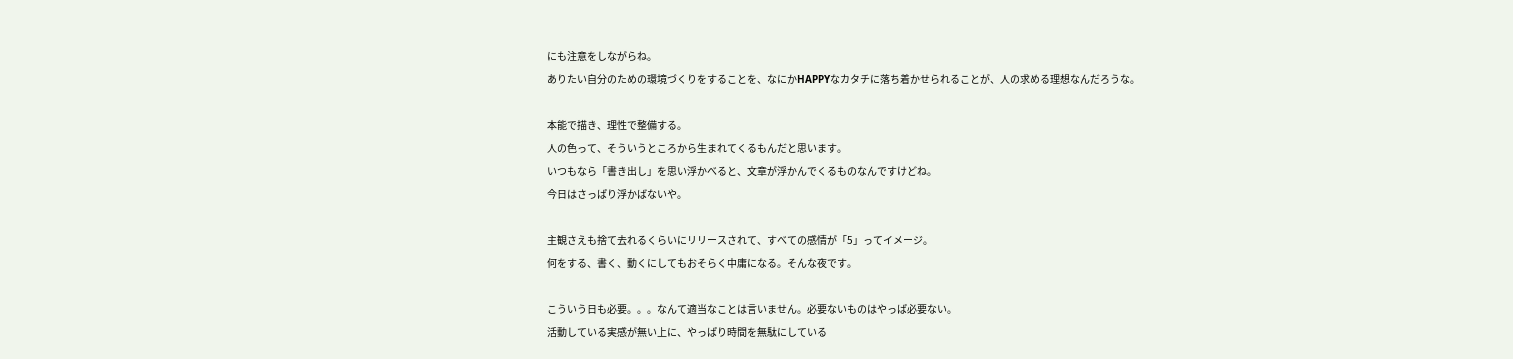にも注意をしながらね。
ありたい自分のための環境づくりをすることを、なにかHAPPYなカタチに落ち着かせられることが、人の求める理想なんだろうな。

本能で描き、理性で整備する。
人の色って、そういうところから生まれてくるもんだと思います。
いつもなら「書き出し」を思い浮かべると、文章が浮かんでくるものなんですけどね。
今日はさっぱり浮かばないや。

主観さえも捨て去れるくらいにリリースされて、すべての感情が「5」ってイメージ。
何をする、書く、動くにしてもおそらく中庸になる。そんな夜です。

こういう日も必要。。。なんて適当なことは言いません。必要ないものはやっぱ必要ない。
活動している実感が無い上に、やっぱり時間を無駄にしている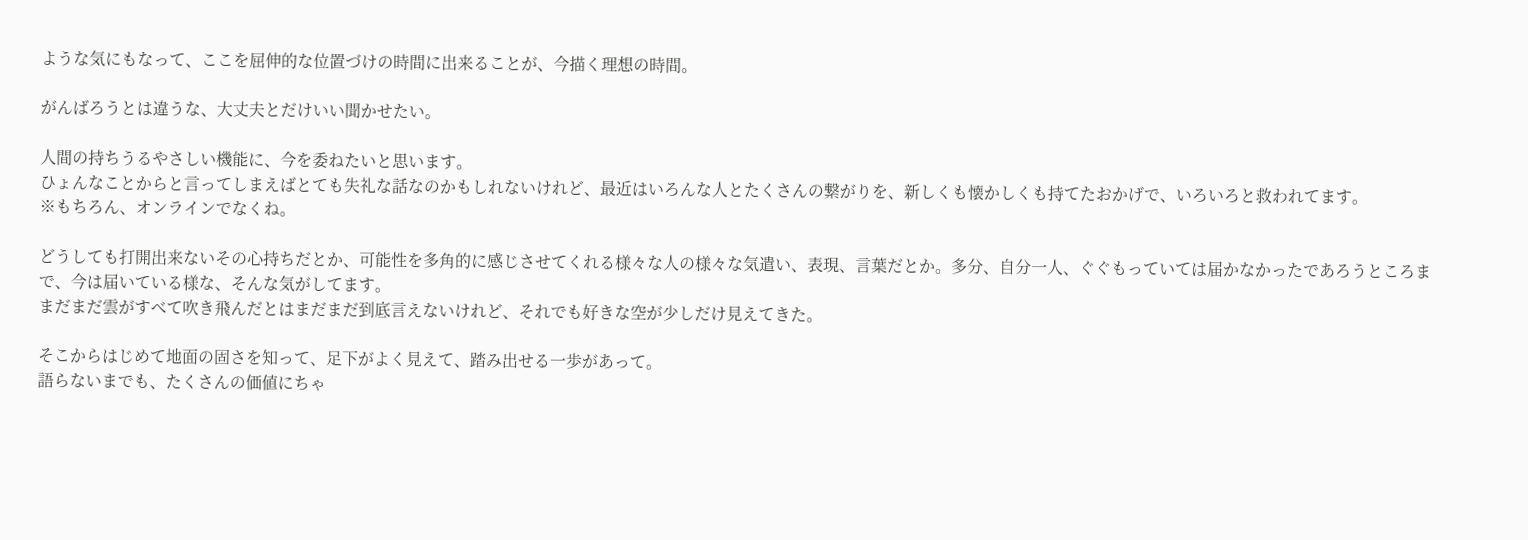ような気にもなって、ここを屈伸的な位置づけの時間に出来ることが、今描く理想の時間。

がんばろうとは違うな、大丈夫とだけいい聞かせたい。

人間の持ちうるやさしい機能に、今を委ねたいと思います。
ひょんなことからと言ってしまえばとても失礼な話なのかもしれないけれど、最近はいろんな人とたくさんの繋がりを、新しくも懐かしくも持てたおかげで、いろいろと救われてます。
※もちろん、オンラインでなくね。

どうしても打開出来ないその心持ちだとか、可能性を多角的に感じさせてくれる様々な人の様々な気遣い、表現、言葉だとか。多分、自分一人、ぐぐもっていては届かなかったであろうところまで、今は届いている様な、そんな気がしてます。
まだまだ雲がすべて吹き飛んだとはまだまだ到底言えないけれど、それでも好きな空が少しだけ見えてきた。

そこからはじめて地面の固さを知って、足下がよく見えて、踏み出せる一歩があって。
語らないまでも、たくさんの価値にちゃ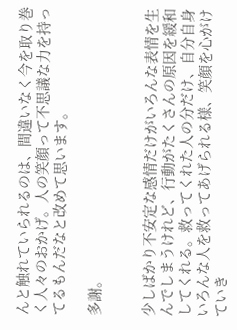んと触れていられるのは、間違いなく今を取り巻く人々のおかげ。人の笑顔って不思議な力を持ってるもんだなと改めて思います。

多謝。


少しばかり不安定な感情だけがいろんな表情を生んでしまうけれど、行動がたくさんの原因を緩和してくれる。救ってくれた人の分だけ、自分自身いろんな人を救ってあげられる様、笑顔を心がけていき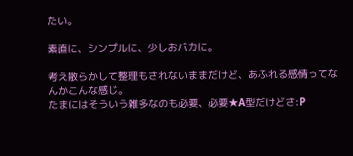たい。

素直に、シンプルに、少しおバカに。

考え散らかして整理もされないままだけど、あふれる感情ってなんかこんな感じ。
たまにはそういう雑多なのも必要、必要★A型だけどさ:P